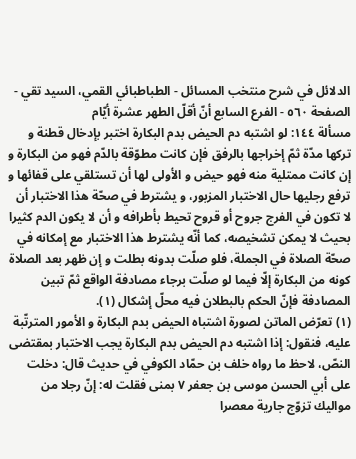الدلائل في شرح منتخب المسائل - الطباطبائي القمي، السید تقي - الصفحة ٥٦٠ - الفرع السابع أنّ أقلّ الطهر عشرة أيّام
مسألة ١٤٤: لو اشتبه دم الحيض بدم البكارة اختبر بإدخال قطنة و تركها مدّة ثمّ إخراجها بالرفق فإن كانت مطوّقة بالدّم فهو من البكارة و إن كانت ممتلية منه فهو حيض و الأولى لها أن تستلقي على قفائها و ترفع رجليها حال الاختبار المزبور، و يشترط في صحّة هذا الاختبار أن لا تكون في الفرج جروح أو قروح تحيط بأطرافه و أن لا يكون الدم كثيرا بحيث لا يمكن تشخيصه، كما أنّه يشترط هذا الاختبار مع إمكانه في صحّة الصلاة في الجملة، فلو صلّت بدونه بطلت و إن ظهر بعد الصلاة كونه من البكارة إلّا فيما لو صلّت برجاء مصادفة الواقع ثمّ تبين المصادفة فإنّ الحكم بالبطلان فيه محلّ إشكال (١).
(١) تعرّض الماتن لصورة اشتباه الحيض بدم البكارة و الأمور المترتّبة عليه، فنقول: إذا اشتبه دم الحيض بدم البكارة يجب الاختبار بمقتضى النصّ، لاحظ ما رواه خلف بن حمّاد الكوفي في حديث قال: دخلت على أبي الحسن موسى بن جعفر ٧ بمنى فقلت له: إنّ رجلا من مواليك تزوّج جارية معصرا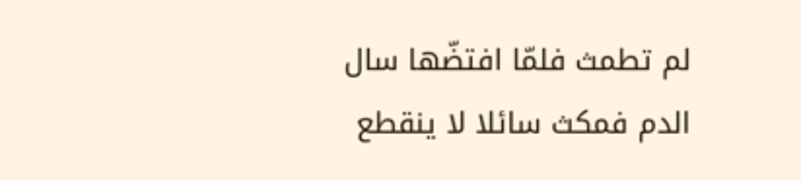لم تطمث فلمّا افتضّها سال الدم فمكث سائلا لا ينقطع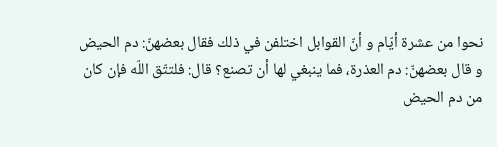نحوا من عشرة أيّام و أنّ القوابل اختلفن في ذلك فقال بعضهنّ: دم الحيض و قال بعضهنّ: دم العذرة، فما ينبغي لها أن تصنع؟ قال: فلتتّق اللّه فإن كان من دم الحيض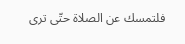فلتمسك عن الصلاة حتّى ترى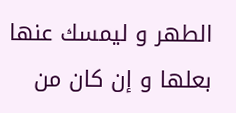الطهر و ليمسك عنها بعلها و إن كان من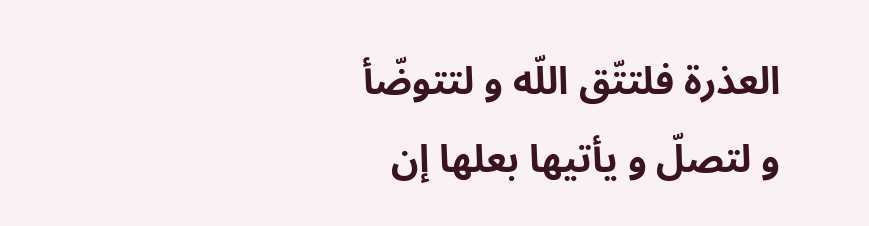العذرة فلتتّق اللّه و لتتوضّأ و لتصلّ و يأتيها بعلها إن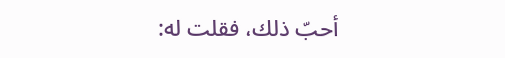أحبّ ذلك، فقلت له: